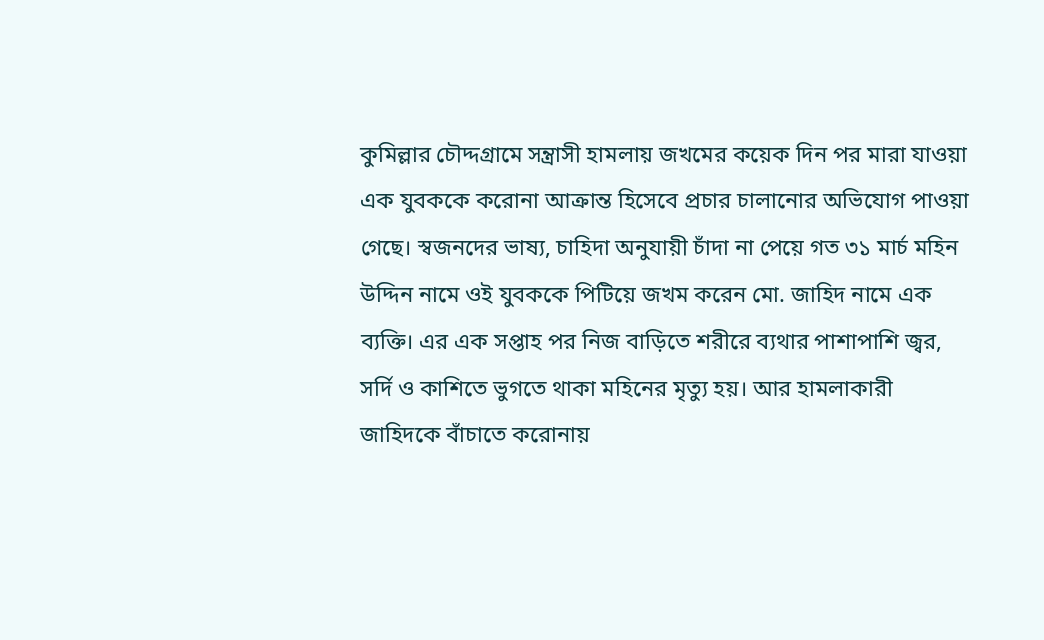কুমিল্লার চৌদ্দগ্রামে সন্ত্রাসী হামলায় জখমের কয়েক দিন পর মারা যাওয়া এক যুবককে করোনা আক্রান্ত হিসেবে প্রচার চালানোর অভিযোগ পাওয়া গেছে। স্বজনদের ভাষ্য, চাহিদা অনুযায়ী চাঁদা না পেয়ে গত ৩১ মার্চ মহিন উদ্দিন নামে ওই যুবককে পিটিয়ে জখম করেন মো. জাহিদ নামে এক ব্যক্তি। এর এক সপ্তাহ পর নিজ বাড়িতে শরীরে ব্যথার পাশাপাশি জ্বর, সর্দি ও কাশিতে ভুগতে থাকা মহিনের মৃত্যু হয়। আর হামলাকারী জাহিদকে বাঁচাতে করোনায়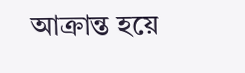আক্রান্ত হয়ে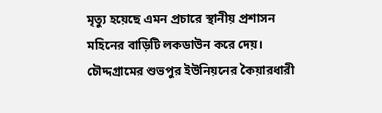মৃত্যু হয়েছে এমন প্রচারে স্থানীয় প্রশাসন মহিনের বাড়িটি লকডাউন করে দেয়।
চৌদ্দগ্রামের শুভপুর ইউনিয়নের কৈয়ারধারী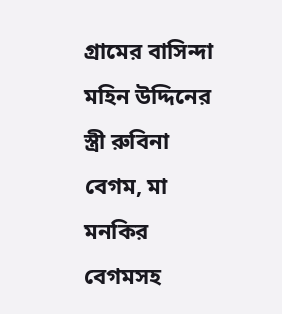গ্রামের বাসিন্দা মহিন উদ্দিনের স্ত্রী রুবিনা বেগম, মা মনকির বেগমসহ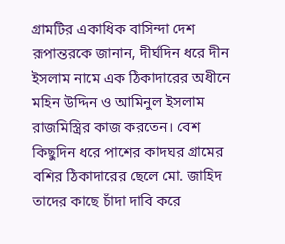গ্রামটির একাধিক বাসিন্দা দেশ রূপান্তরকে জানান, দীর্ঘদিন ধরে দীন ইসলাম নামে এক ঠিকাদারের অধীনে মহিন উদ্দিন ও আমিনুল ইসলাম রাজমিস্ত্রির কাজ করতেন। বেশ কিছুদিন ধরে পাশের কাদঘর গ্রামের বশির ঠিকাদারের ছেলে মো. জাহিদ তাদের কাছে চাঁদা দাবি করে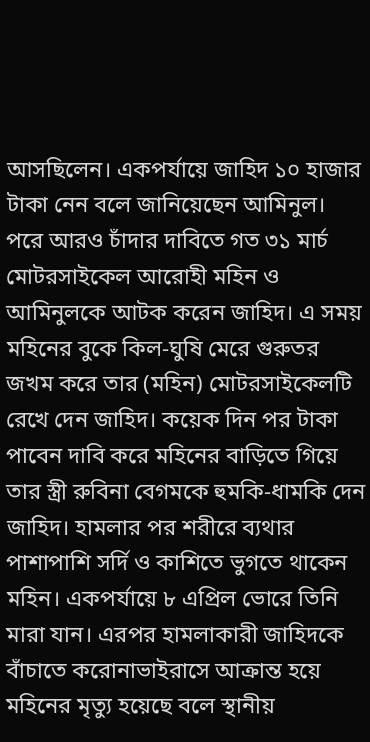আসছিলেন। একপর্যায়ে জাহিদ ১০ হাজার টাকা নেন বলে জানিয়েছেন আমিনুল। পরে আরও চাঁদার দাবিতে গত ৩১ মার্চ মোটরসাইকেল আরোহী মহিন ও আমিনুলকে আটক করেন জাহিদ। এ সময় মহিনের বুকে কিল-ঘুষি মেরে গুরুতর জখম করে তার (মহিন) মোটরসাইকেলটি রেখে দেন জাহিদ। কয়েক দিন পর টাকা পাবেন দাবি করে মহিনের বাড়িতে গিয়ে তার স্ত্রী রুবিনা বেগমকে হুমকি-ধামকি দেন জাহিদ। হামলার পর শরীরে ব্যথার পাশাপাশি সর্দি ও কাশিতে ভুগতে থাকেন মহিন। একপর্যায়ে ৮ এপ্রিল ভোরে তিনি মারা যান। এরপর হামলাকারী জাহিদকে বাঁচাতে করোনাভাইরাসে আক্রান্ত হয়ে মহিনের মৃত্যু হয়েছে বলে স্থানীয়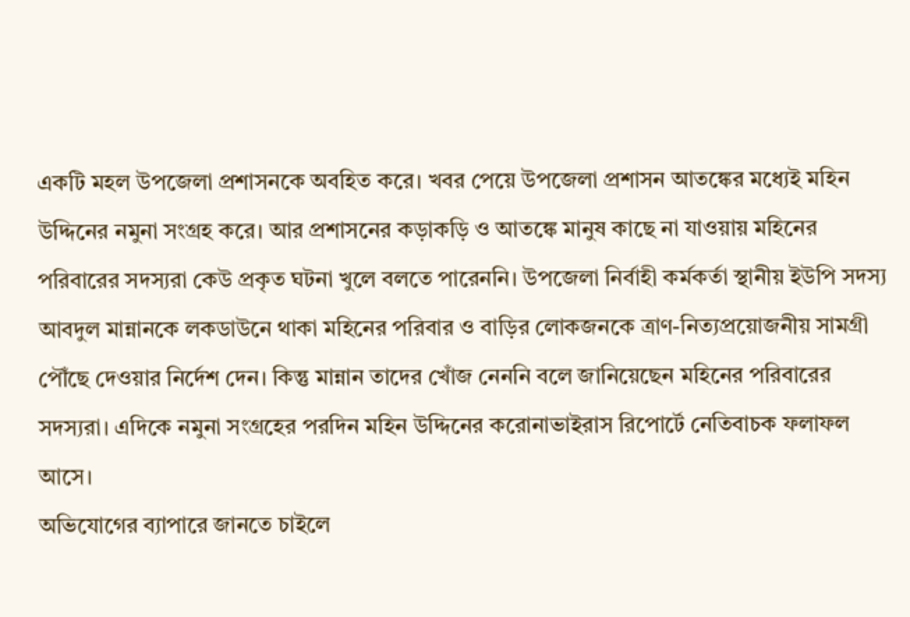একটি মহল উপজেলা প্রশাসনকে অবহিত করে। খবর পেয়ে উপজেলা প্রশাসন আতঙ্কের মধ্যেই মহিন উদ্দিনের নমুনা সংগ্রহ করে। আর প্রশাসনের কড়াকড়ি ও আতঙ্কে মানুষ কাছে না যাওয়ায় মহিনের পরিবারের সদস্যরা কেউ প্রকৃত ঘটনা খুলে বলতে পারেননি। উপজেলা নির্বাহী কর্মকর্তা স্থানীয় ইউপি সদস্য আবদুল মান্নানকে লকডাউনে থাকা মহিনের পরিবার ও বাড়ির লোকজনকে ত্রাণ-নিত্যপ্রয়োজনীয় সামগ্রী পৌঁছে দেওয়ার নির্দেশ দেন। কিন্তু মান্নান তাদের খোঁজ নেননি বলে জানিয়েছেন মহিনের পরিবারের সদস্যরা। এদিকে নমুনা সংগ্রহের পরদিন মহিন উদ্দিনের করোনাভাইরাস রিপোর্টে নেতিবাচক ফলাফল আসে।
অভিযোগের ব্যাপারে জানতে চাইলে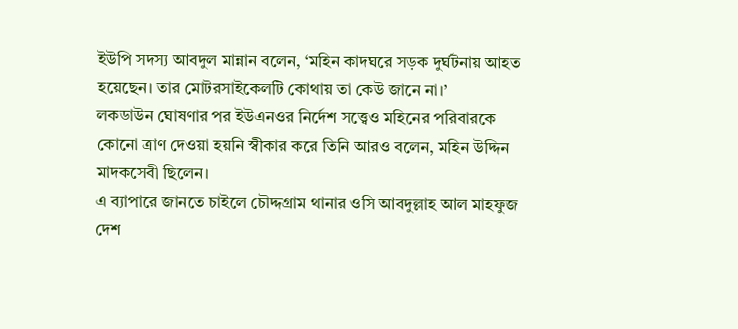ইউপি সদস্য আবদুল মান্নান বলেন, ‘মহিন কাদঘরে সড়ক দুর্ঘটনায় আহত হয়েছেন। তার মোটরসাইকেলটি কোথায় তা কেউ জানে না।’
লকডাউন ঘোষণার পর ইউএনওর নির্দেশ সত্ত্বেও মহিনের পরিবারকে কোনো ত্রাণ দেওয়া হয়নি স্বীকার করে তিনি আরও বলেন, মহিন উদ্দিন মাদকসেবী ছিলেন।
এ ব্যাপারে জানতে চাইলে চৌদ্দগ্রাম থানার ওসি আবদুল্লাহ আল মাহফুজ দেশ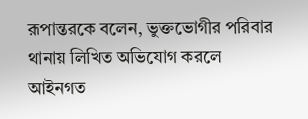রূপান্তরকে বলেন, ভুক্তভোগীর পরিবার থানায় লিখিত অভিযোগ করলে আইনগত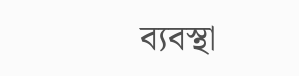ব্যবস্থা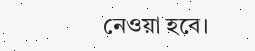নেওয়া হবে।